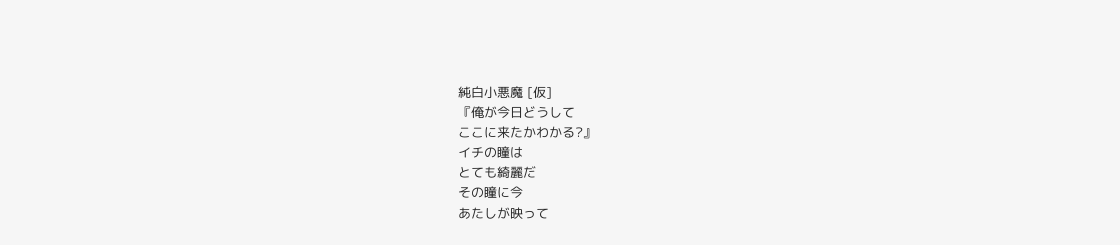純白小悪魔 [仮]
『俺が今日どうして
ここに来たかわかる?』
イチの瞳は
とても綺麗だ
その瞳に今
あたしが映って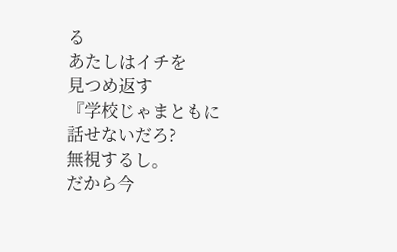る
あたしはイチを
見つめ返す
『学校じゃまともに
話せないだろ?
無視するし。
だから今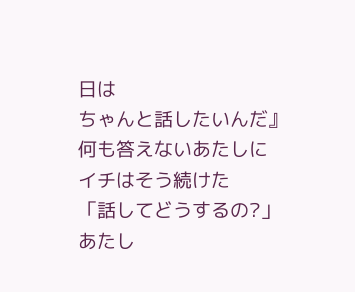日は
ちゃんと話したいんだ』
何も答えないあたしに
イチはそう続けた
「話してどうするの?」
あたし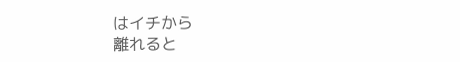はイチから
離れると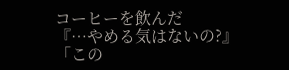コーヒーを飲んだ
『…やめる気はないの?』
「この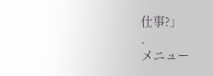仕事?」
.
メニュー